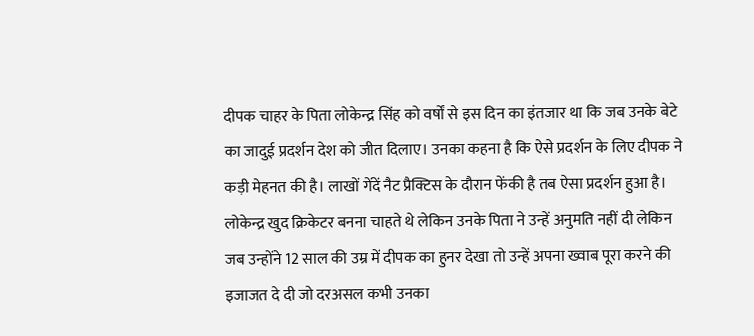दीपक चाहर के पिता लोकेन्द्र सिंह को वर्षों से इस दिन का इंतजार था कि जब उनके बेटे का जादुई प्रदर्शन देश को जीत दिलाए। उनका कहना है कि ऐसे प्रदर्शन के लिए दीपक ने कड़ी मेहनत की है। लाखों गेंदें नैट प्रैक्टिस के दौरान फेंकी है तब ऐसा प्रदर्शन हुआ है। लोकेन्द्र खुद क्रिकेटर बनना चाहते थे लेकिन उनके पिता ने उन्हें अनुमति नहीं दी लेकिन जब उन्होंने 12 साल की उम्र में दीपक का हुनर देखा तो उन्हें अपना ख्वाब पूरा करने की इजाजत दे दी जो दरअसल कभी उनका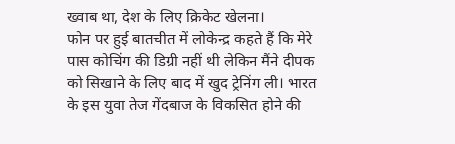ख्वाब था, देश के लिए क्रिकेट खेलना।
फोन पर हुई बातचीत में लोकेन्द्र कहते हैं कि मेरे पास कोचिंग की डिग्री नहीं थी लेकिन मैंने दीपक को सिखाने के लिए बाद में खुद ट्रेनिंग ली। भारत के इस युवा तेज गेंदबाज के विकसित होने की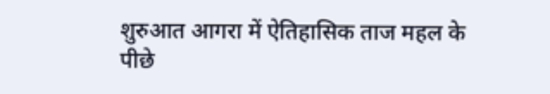शुरुआत आगरा में ऐतिहासिक ताज महल के पीछे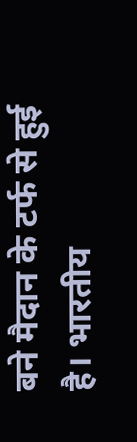बने मैदान के टर्फ से हुई है। भारतीय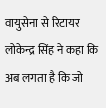वायुसेना से रिटायर लोकेन्द्र सिंह ने कहा कि अब लगता है कि जो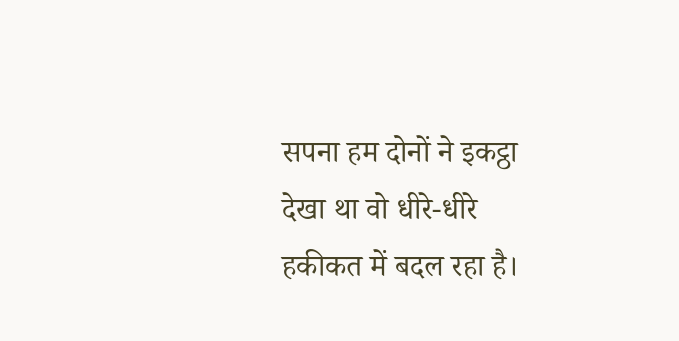सपना हम दोनों ने इकट्ठा देखा था वो धीरे-धीरे हकीकत में बदल रहा है।